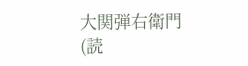大関弾右衛門(読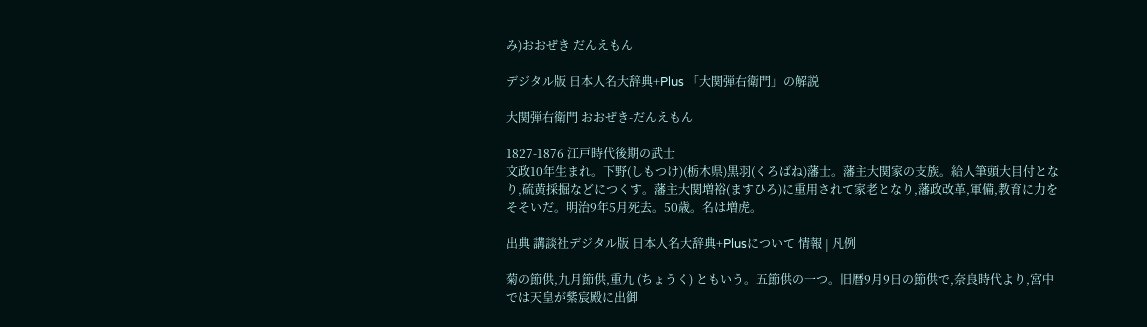み)おおぜき だんえもん

デジタル版 日本人名大辞典+Plus 「大関弾右衛門」の解説

大関弾右衛門 おおぜき-だんえもん

1827-1876 江戸時代後期の武士
文政10年生まれ。下野(しもつけ)(栃木県)黒羽(くろばね)藩士。藩主大関家の支族。給人筆頭大目付となり,硫黄採掘などにつくす。藩主大関増裕(ますひろ)に重用されて家老となり,藩政改革,軍備,教育に力をそそいだ。明治9年5月死去。50歳。名は増虎。

出典 講談社デジタル版 日本人名大辞典+Plusについて 情報 | 凡例

菊の節供,九月節供,重九 (ちょうく) ともいう。五節供の一つ。旧暦9月9日の節供で,奈良時代より,宮中では天皇が紫宸殿に出御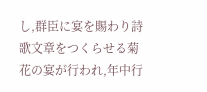し,群臣に宴を賜わり詩歌文章をつくらせる菊花の宴が行われ,年中行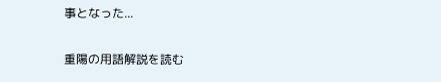事となった...

重陽の用語解説を読む